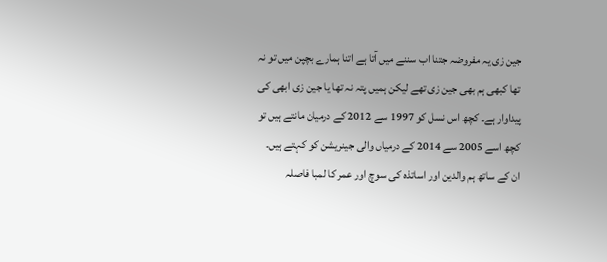جین زی یہ مفروضہ جتنا اب سننے میں آتا ہے اتنا ہمارے بچپن میں تو نہ تھا کبھی ہم بھی جین زی تھے لیکن ہمیں پتہ نہ تھا یا جین زی ابھی کی پیداوار ہے۔ کچھ اس نسل کو 1997 سے 2012 کے درمیان مانتے ہیں تو کچھ اسے 2005 سے 2014 کے درمیاں والی جینریشن کو کہتے ہیں۔
ان کے ساتھ ہم والدین اور اساتذہ کی سوچ اور عمر کا لمبا فاصلہ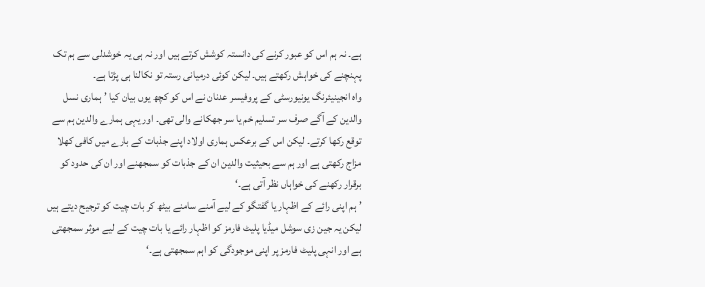ہے۔ نہ ہم اس کو عبور کرنے کی دانستہ کوشش کرتے ہیں اور نہ ہی یہ خوشدلی سے ہم تک پہنچنے کی خواہش رکھتے ہیں۔ لیکن کوئی درمیانی رستہ تو نکالنا ہی پڑتا ہے۔
واہ انجینیئرنگ یونیورسٹی کے پروفیسر عدنان نے اس کو کچھ یوں بیان کیا ’ہماری نسل والدین کے آگے صرف سر تسلیم خم یا سر جھکانے والی تھی۔ اور یہی ہمارے والدین ہم سے توقع رکھا کرتے۔ لیکن اس کے برعکس ہماری اولاد اپنے جذبات کے بارے میں کافی کھلا مزاج رکھتی ہے اور ہم سے بحیثیت والدین ان کے جذبات کو سمجھنے اور ان کی حدود کو برقرار رکھنے کی خواہاں نظر آتی ہے۔‘
’ہم اپنی رائے کے اظہار یا گفتگو کے لیے آمنے سامنے بیٹھ کر بات چیت کو ترجیح دیتے ہیں لیکن یہ جین زی سوشل میڈیا پلیٹ فارمز کو اظہار رائے یا بات چیت کے لیے موثر سمجھتی ہے اور انہی پلیٹ فارمز پر اپنی موجودگی کو اہم سمجھتی ہے۔‘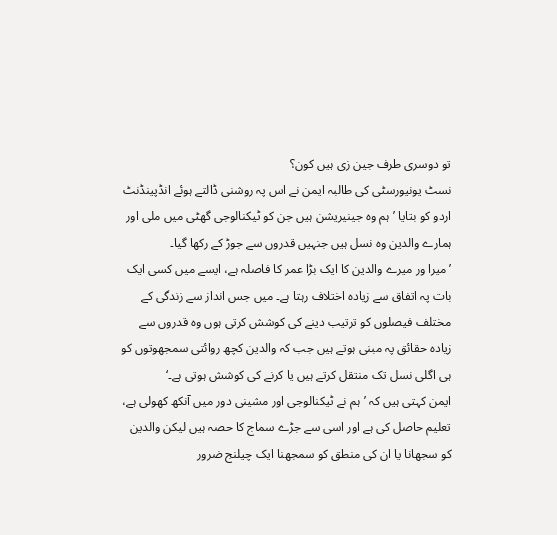تو دوسری طرف جین زی ہیں کون؟
نسٹ یونیورسٹی کی طالبہ ایمن نے اس پہ روشنی ڈالتے ہوئے انڈپینڈنٹ اردو کو بتایا ’ہم وہ جینیریشن ہیں جن کو ٹیکنالوجی گھٹی میں ملی اور ہمارے والدین وہ نسل ہیں جنہیں قدروں سے جوڑ کے رکھا گیا۔
’میرا ور میرے والدین کا ایک بڑا عمر کا فاصلہ ہے، ایسے میں کسی ایک بات پہ اتفاق سے زیادہ اختلاف رہتا ہے۔ میں جس انداز سے زندگی کے مختلف فیصلوں کو ترتیب دینے کی کوشش کرتی ہوں وہ قدروں سے زیادہ حقائق پہ مبنی ہوتے ہیں جب کہ والدین کچھ روائتی سمجھوتوں کو ہی اگلی نسل تک منتقل کرتے ہیں یا کرنے کی کوشش ہوتی ہے۔‘
ایمن کہتی ہیں کہ ’ہم نے ٹیکنالوجی اور مشینی دور میں آنکھ کھولی ہے، تعلیم حاصل کی ہے اور اسی سے جڑے سماج کا حصہ ہیں لیکن والدین کو سجھانا یا ان کی منطق کو سمجھنا ایک چیلنج ضرور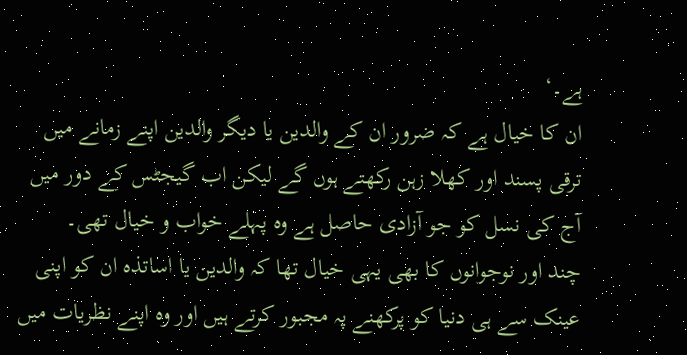ہے۔‘
ان کا خیال ہے کہ ضرور ان کے والدین یا دیگر والدین اپنے زمانے میں ترقی پسند اور کھلا زہن رکھتے ہوں گے لیکن اب گیجٹس کے دور میں آج کی نسل کو جو آزادی حاصل ہے وہ پہلے خواب و خیال تھی۔
چند اور نوجوانوں کا بھی یہی خیال تھا کہ والدین یا اساتذہ ان کو اپنی عینک سے ہی دنیا کو پرکھنے پہ مجبور کرتے ہیں اور وہ اپنے نظریات میں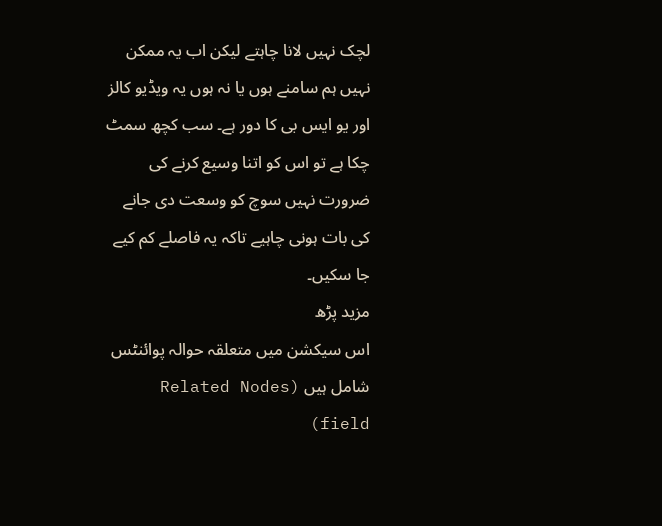لچک نہیں لانا چاہتے لیکن اب یہ ممکن نہیں ہم سامنے ہوں یا نہ ہوں یہ ویڈیو کالز اور یو ایس بی کا دور ہے۔ سب کچھ سمٹ چکا ہے تو اس کو اتنا وسیع کرنے کی ضرورت نہیں سوچ کو وسعت دی جانے کی بات ہونی چاہیے تاکہ یہ فاصلے کم کیے جا سکیں۔
مزید پڑھ
اس سیکشن میں متعلقہ حوالہ پوائنٹس شامل ہیں (Related Nodes field)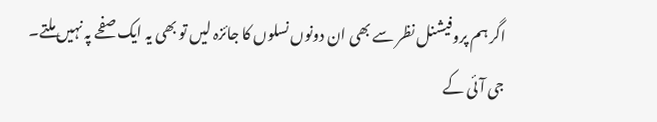اگر ہم پروفیشنل نظر سے بھی ان دونوں نسلوں کا جائزہ لیں تو بھی یہ ایک صفحے پہ نہیں ملتے۔
جی آئی کے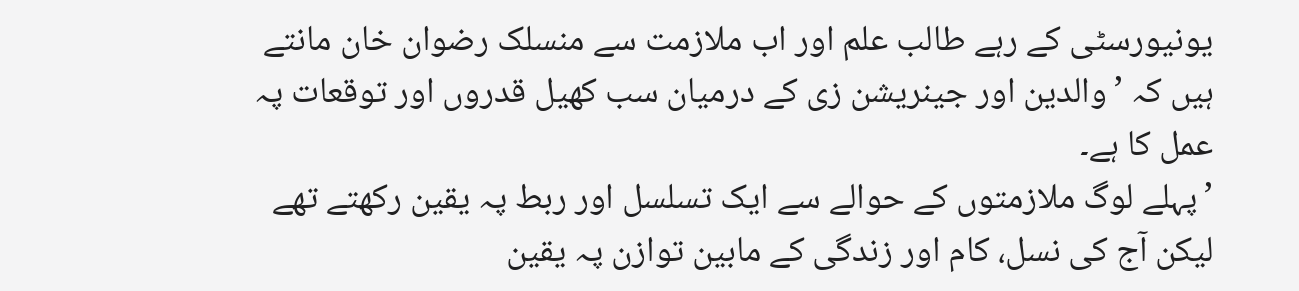یونیورسٹی کے رہے طالب علم اور اب ملازمت سے منسلک رضوان خان مانتے ہیں کہ ’والدین اور جینریشن زی کے درمیان سب کھیل قدروں اور توقعات پہ عمل کا ہے۔
’پہلے لوگ ملازمتوں کے حوالے سے ایک تسلسل اور ربط پہ یقین رکھتے تھے لیکن آج کی نسل، کام اور زندگی کے مابین توازن پہ یقین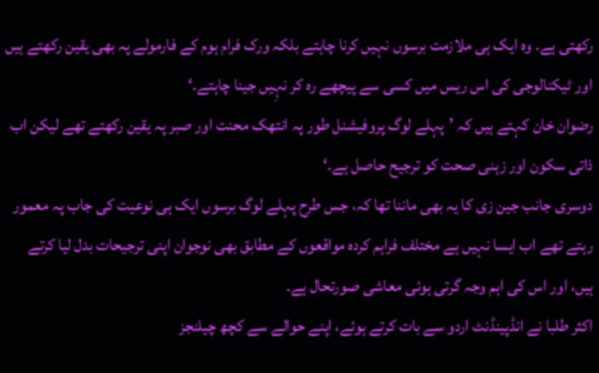رکھتی ہے۔ وہ ایک ہی ملازمت برسوں نہیں کرنا چاہتے بلکہ ورک فرام ہوم کے فارمولے پہ بھی یقین رکھتے ہیں اور ٹیکنالوجی کی اس ریس میں کسی سے پیچھے رہ کر نہِیں جینا چاہتے۔‘
رضوان خان کہتے ہیں کہ ’پہلے لوگ پروفیشنل طور پہ انتھک محنت اور صبر پہ یقین رکھتے تھے لیکن اب ذاتی سکون اور زہنی صحت کو ترجیح حاصل ہے۔‘
دوسری جانب جین زی کا یہ بھی ماننا تھا کہ، جس طرح پہلے لوگ برسوں ایک ہی نوعیت کی جاب پہ معمور رہتے تھے اب ایسا نہیں ہے مختلف فراہم کردہ مواقعوں کے مطابق بھی نوجوان اپنی ترجیحات بدل لیا کرتے ہیں، اور اس کی اہم وجہ گرتی ہوئی معاشی صورتحال ہے۔
اکثر طلبا نے انڈپینڈنٹ اردو سے بات کرتے ہوئے، اپنے حوالے سے کچھ چیلنجز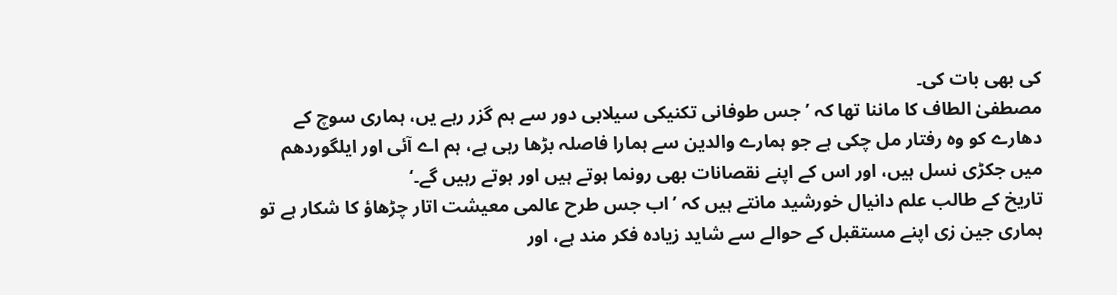کی بھی بات کی۔
مصطفیٰ الطاف کا ماننا تھا کہ ’جس طوفانی تکنیکی سیلابی دور سے ہم گزر رہے یں، ہماری سوچ کے دھارے کو وہ رفتار مل چکی ہے جو ہمارے والدین سے ہمارا فاصلہ بڑھا رہی ہے، ہم اے آئی اور ایلگوردھم میں جکڑی نسل ہیں، اور اس کے اپنے نقصانات بھی رونما ہوتے ہیں اور ہوتے رہیں گے۔‘
تاریخ کے طالب علم دانیال خورشید مانتے ہیں کہ ’اب جس طرح عالمی معیشت اتار چڑھاؤ کا شکار ہے تو ہماری جین زی اپنے مستقبل کے حوالے سے شاید زیادہ فکر مند ہے، اور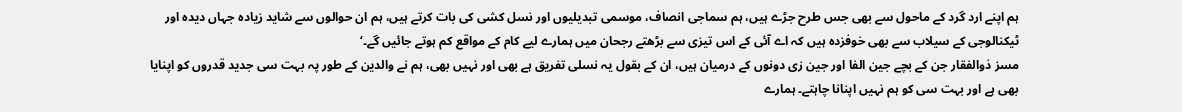ہم اپنے ارد گرد کے ماحول سے بھی جس طرح جڑے ہیں، ہم سماجی انصاف، موسمی تبدیلیوں اور نسل کشی کی بات کرتے ہیں، ہم ان حوالوں سے شاید زیادہ جہاں دیدہ اور ٹیکنالوجی کے سیلاب سے بھی خوفزدہ ہیں کہ اے آئی کے اس تیزی سے بڑھتے رجحان میں ہمارے لیے کام کے مواقع کم ہوتے جائیں گے۔‘
مسز ذوالفقار جن کے بچے جین الفا اور جین زی دونوں کے درمیان ہیں، ان کے بقول یہ نسلی تفریق ہے بھی اور نہیں بھی، ہم نے والدین کے طور پہ بہت سی جدید قدروں کو اپنایا بھی ہے اور بہت سی کو ہم نہیں اپنانا چاہتے۔ ہمارے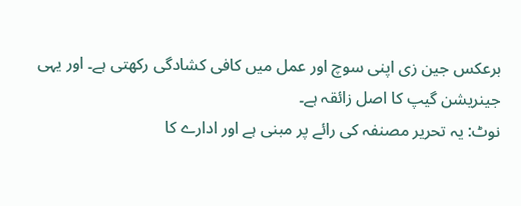برعکس جین زی اپنی سوچ اور عمل میں کافی کشادگی رکھتی ہے۔ اور یہی جینریشن گیپ کا اصل زائقہ ہے۔
نوٹ: یہ تحریر مصنفہ کی رائے پر مبنی ہے اور ادارے کا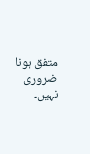متفق ہونا ضروری نہیں۔